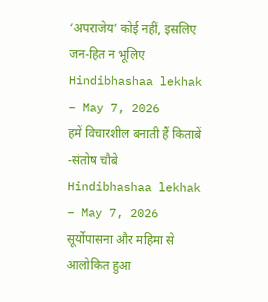‘अपराजेय’ कोई नहीं, इसलिए जन-हित न भूलिए
Hindibhashaa lekhak – May 7, 2026
हमें विचारशील बनाती हैं किताबें -संतोष चौबे
Hindibhashaa lekhak – May 7, 2026
सूर्योपासना और महिमा से आलोकित हुआ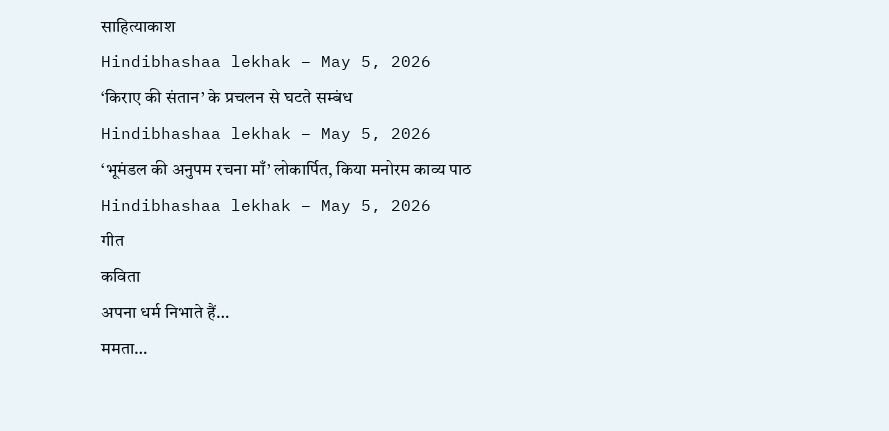साहित्याकाश
Hindibhashaa lekhak – May 5, 2026
‘किराए की संतान’ के प्रचलन से घटते सम्बंध
Hindibhashaa lekhak – May 5, 2026
‘भूमंडल की अनुपम रचना माँ’ लोकार्पित, किया मनोरम काव्य पाठ
Hindibhashaa lekhak – May 5, 2026
गीत
कविता
अपना धर्म निभाते हैं…
ममता…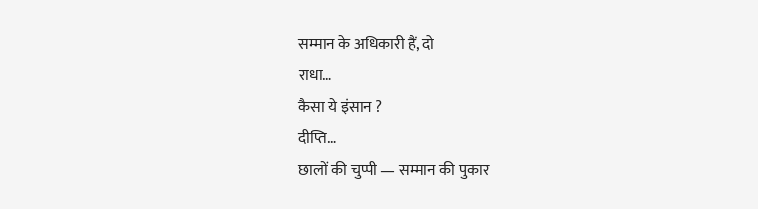सम्मान के अधिकारी हैं, दो
राधा…
कैसा ये इंसान ?
दीप्ति…
छालों की चुप्पी — सम्मान की पुकार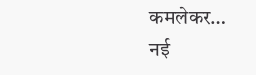कमलेकर…
नई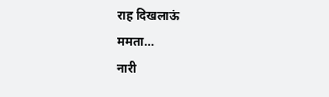राह दिखलाऊं
ममता…
नारी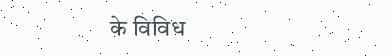के विविध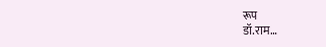रूप
डॉ.राम…